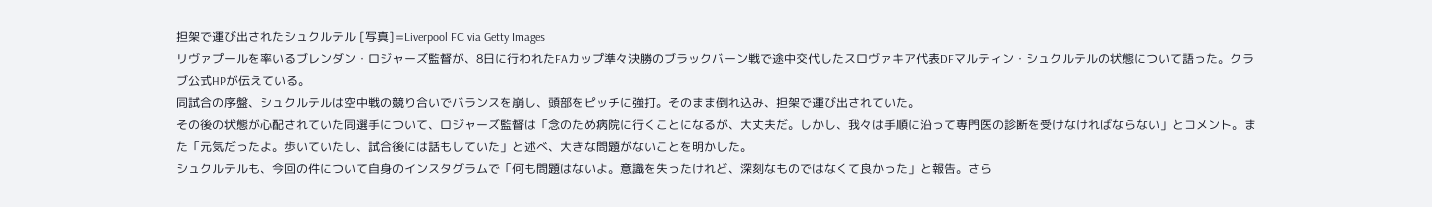担架で運び出されたシュクルテル [写真]=Liverpool FC via Getty Images
リヴァプールを率いるブレンダン・ロジャーズ監督が、8日に行われたFAカップ準々決勝のブラックバーン戦で途中交代したスロヴァキア代表DFマルティン・シュクルテルの状態について語った。クラブ公式HPが伝えている。
同試合の序盤、シュクルテルは空中戦の競り合いでバランスを崩し、頭部をピッチに強打。そのまま倒れ込み、担架で運び出されていた。
その後の状態が心配されていた同選手について、ロジャーズ監督は「念のため病院に行くことになるが、大丈夫だ。しかし、我々は手順に沿って専門医の診断を受けなければならない」とコメント。また「元気だったよ。歩いていたし、試合後には話もしていた」と述べ、大きな問題がないことを明かした。
シュクルテルも、今回の件について自身のインスタグラムで「何も問題はないよ。意識を失ったけれど、深刻なものではなくて良かった」と報告。さら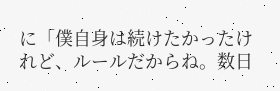に「僕自身は続けたかったけれど、ルールだからね。数日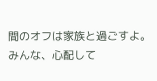間のオフは家族と過ごすよ。みんな、心配して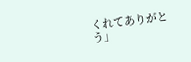くれてありがとう」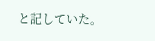と記していた。